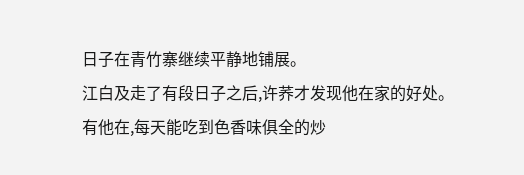日子在青竹寨继续平静地铺展。
江白及走了有段日子之后,许荞才发现他在家的好处。
有他在,每天能吃到色香味俱全的炒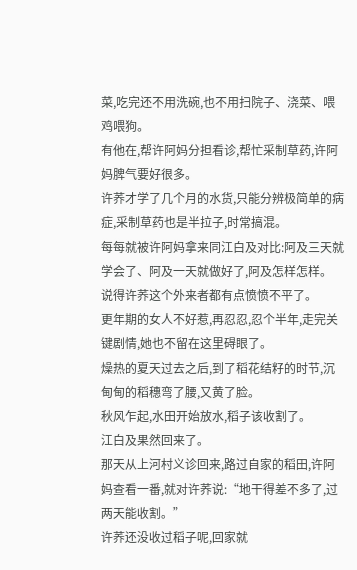菜,吃完还不用洗碗,也不用扫院子、浇菜、喂鸡喂狗。
有他在,帮许阿妈分担看诊,帮忙采制草药,许阿妈脾气要好很多。
许荞才学了几个月的水货,只能分辨极简单的病症,采制草药也是半拉子,时常搞混。
每每就被许阿妈拿来同江白及对比:阿及三天就学会了、阿及一天就做好了,阿及怎样怎样。
说得许荞这个外来者都有点愤愤不平了。
更年期的女人不好惹,再忍忍,忍个半年,走完关键剧情,她也不留在这里碍眼了。
燥热的夏天过去之后,到了稻花结籽的时节,沉甸甸的稻穗弯了腰,又黄了脸。
秋风乍起,水田开始放水,稻子该收割了。
江白及果然回来了。
那天从上河村义诊回来,路过自家的稻田,许阿妈查看一番,就对许荞说:“地干得差不多了,过两天能收割。”
许荞还没收过稻子呢,回家就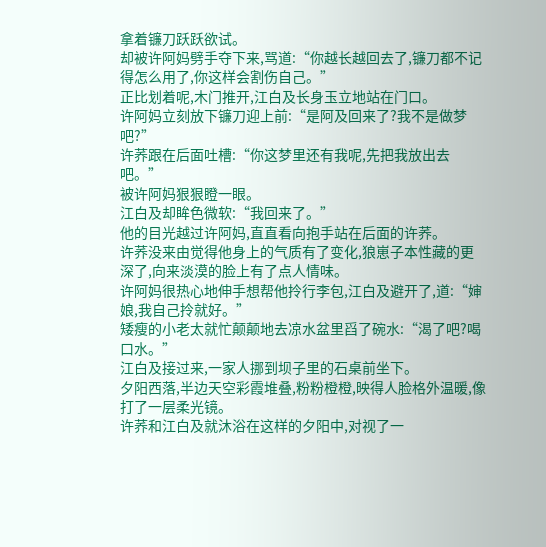拿着镰刀跃跃欲试。
却被许阿妈劈手夺下来,骂道:“你越长越回去了,镰刀都不记得怎么用了,你这样会割伤自己。”
正比划着呢,木门推开,江白及长身玉立地站在门口。
许阿妈立刻放下镰刀迎上前:“是阿及回来了?我不是做梦吧?”
许荞跟在后面吐槽:“你这梦里还有我呢,先把我放出去吧。”
被许阿妈狠狠瞪一眼。
江白及却眸色微软:“我回来了。”
他的目光越过许阿妈,直直看向抱手站在后面的许荞。
许荞没来由觉得他身上的气质有了变化,狼崽子本性藏的更深了,向来淡漠的脸上有了点人情味。
许阿妈很热心地伸手想帮他拎行李包,江白及避开了,道:“婶娘,我自己拎就好。”
矮瘦的小老太就忙颠颠地去凉水盆里舀了碗水:“渴了吧?喝口水。”
江白及接过来,一家人挪到坝子里的石桌前坐下。
夕阳西落,半边天空彩霞堆叠,粉粉橙橙,映得人脸格外温暖,像打了一层柔光镜。
许荞和江白及就沐浴在这样的夕阳中,对视了一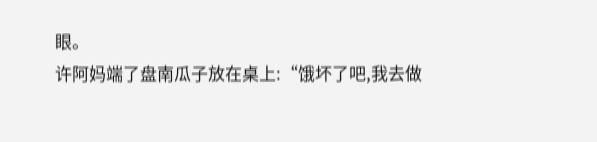眼。
许阿妈端了盘南瓜子放在桌上:“饿坏了吧,我去做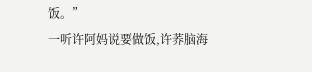饭。”
一听许阿妈说要做饭,许荞脑海